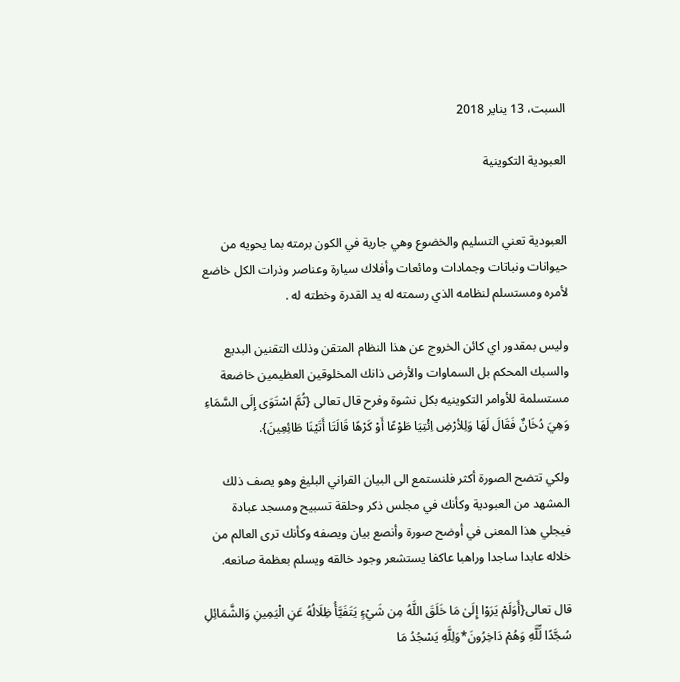السبت، 13 يناير 2018

العبودية التكوينية


العبودية تعني التسليم والخضوع وهي جارية في الكون برمته بما يحويه من حيوانات ونباتات وجمادات ومائعات وأفلاك سيارة وعناصر وذرات الكل خاضع لأمره ومستسلم لنظامه الذي رسمته له يد القدرة وخطته له .

وليس بمقدور اي كائن الخروج عن هذا النظام المتقن وذلك التقنين البديع والسبك المحكم بل السماوات والأرض ذانك المخلوقين العظيمين خاضعة مستسلمة للأوامر التكوينيه بكل نشوة وفرح قال تعالى {ثُمَّ اسْتَوَى إِلَى السَّمَاءِ وَهِيَ دُخَانٌ فَقَالَ لَهَا وَلِلأرْضِ اِئْتِيَا طَوْعًا أَوْ كَرْهًا قَالَتَا أَتَيْنَا طَائِعِينَ}.

ولكي تتضح الصورة أكثر فلنستمع الى البيان القراني البليغ وهو يصف ذلك المشهد من العبودية وكأنك في مجلس ذكر وحلقة تسبيح ومسجد عبادة  فيجلي هذا المعنى في أوضح صورة وأنصع بيان ويصفه وكأنك ترى العالم من خلاله عابدا ساجدا وراهبا عاكفا يستشعر وجود خالقه ويسلم بعظمة صانعه.

قال تعالى{أَوَلَمْ يَرَوْا إِلَىٰ مَا خَلَقَ اللَّهُ مِن شَيْءٍ يَتَفَيَّأُ ظِلَالُهُ عَنِ الْيَمِينِ وَالشَّمَائِلِ سُجَّدًا لِّلَّهِ وَهُمْ دَاخِرُونَ*وَلِلَّهِ يَسْجُدُ مَا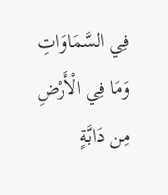فِي السَّمَاوَاتِ وَمَا فِي الْأَرْضِ مِن دَابَّةٍ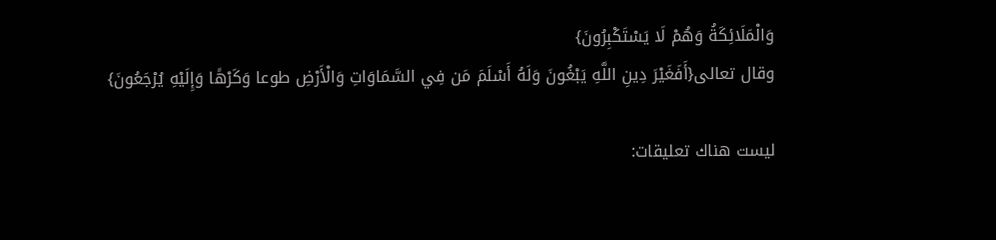وَالْمَلَائِكَةُ وَهُمْ لَا يَسْتَكْبِرُونَ}
وقال تعالى{أَفَغَيْرَ دِينِ اللَّهِ يَبْغُونَ وَلَهُ أَسْلَمَ مَن فِي السَّمَاوَاتِ وَالْأَرْضِ طوعا وَكَرْهًا وَإِلَيْهِ يُرْجَعُونَ}

ليست هناك تعليقات: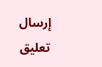إرسال تعليق